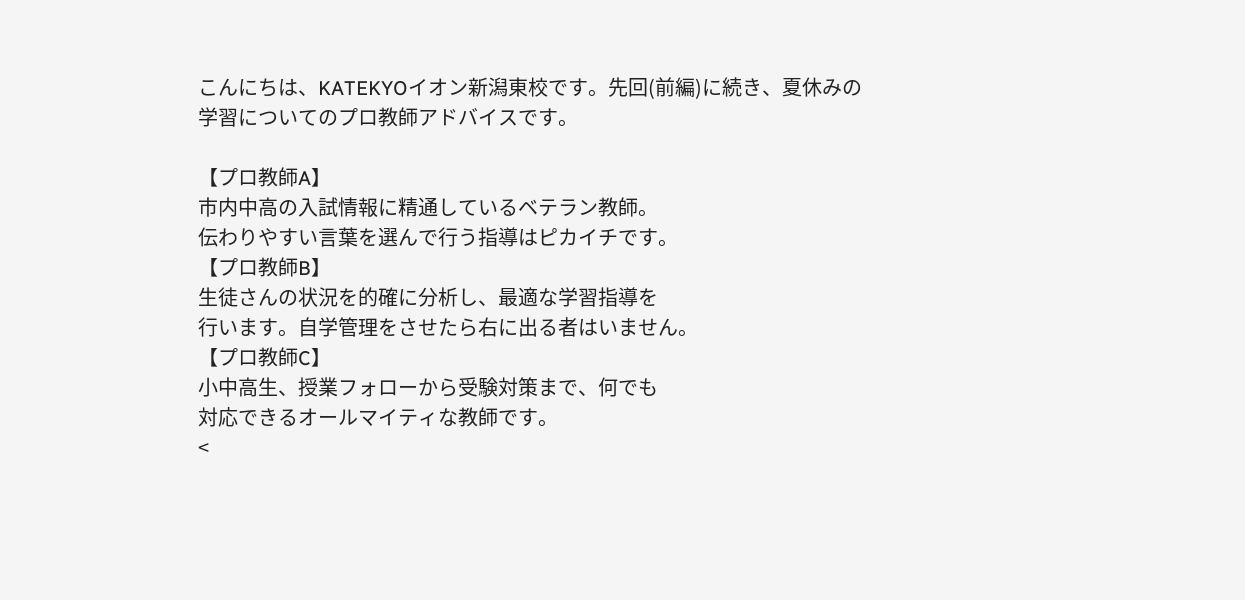こんにちは、KATEKYOイオン新潟東校です。先回(前編)に続き、夏休みの学習についてのプロ教師アドバイスです。

【プロ教師A】
市内中高の入試情報に精通しているベテラン教師。
伝わりやすい言葉を選んで行う指導はピカイチです。
【プロ教師B】
生徒さんの状況を的確に分析し、最適な学習指導を
行います。自学管理をさせたら右に出る者はいません。
【プロ教師C】
小中高生、授業フォローから受験対策まで、何でも
対応できるオールマイティな教師です。
<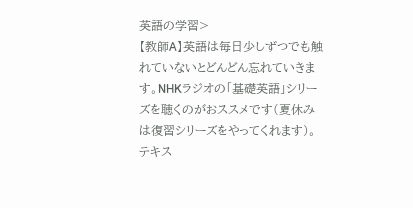英語の学習>
【教師A】英語は毎日少しずつでも触れていないとどんどん忘れていきます。NHKラジオの「基礎英語」シリーズを聴くのがおススメです(夏休みは復習シリーズをやってくれます)。テキス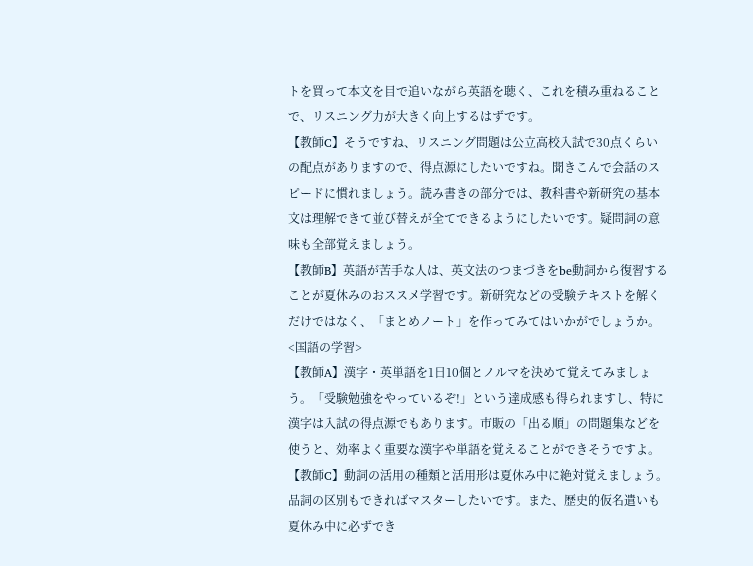トを買って本文を目で追いながら英語を聴く、これを積み重ねることで、リスニング力が大きく向上するはずです。
【教師C】そうですね、リスニング問題は公立高校入試で30点くらいの配点がありますので、得点源にしたいですね。聞きこんで会話のスピードに慣れましょう。読み書きの部分では、教科書や新研究の基本文は理解できて並び替えが全てできるようにしたいです。疑問詞の意味も全部覚えましょう。
【教師B】英語が苦手な人は、英文法のつまづきをbe動詞から復習することが夏休みのおススメ学習です。新研究などの受験テキストを解くだけではなく、「まとめノート」を作ってみてはいかがでしょうか。
<国語の学習>
【教師A】漢字・英単語を1日10個とノルマを決めて覚えてみましょう。「受験勉強をやっているぞ!」という達成感も得られますし、特に漢字は入試の得点源でもあります。市販の「出る順」の問題集などを使うと、効率よく重要な漢字や単語を覚えることができそうですよ。
【教師C】動詞の活用の種類と活用形は夏休み中に絶対覚えましょう。品詞の区別もできればマスターしたいです。また、歴史的仮名遣いも夏休み中に必ずでき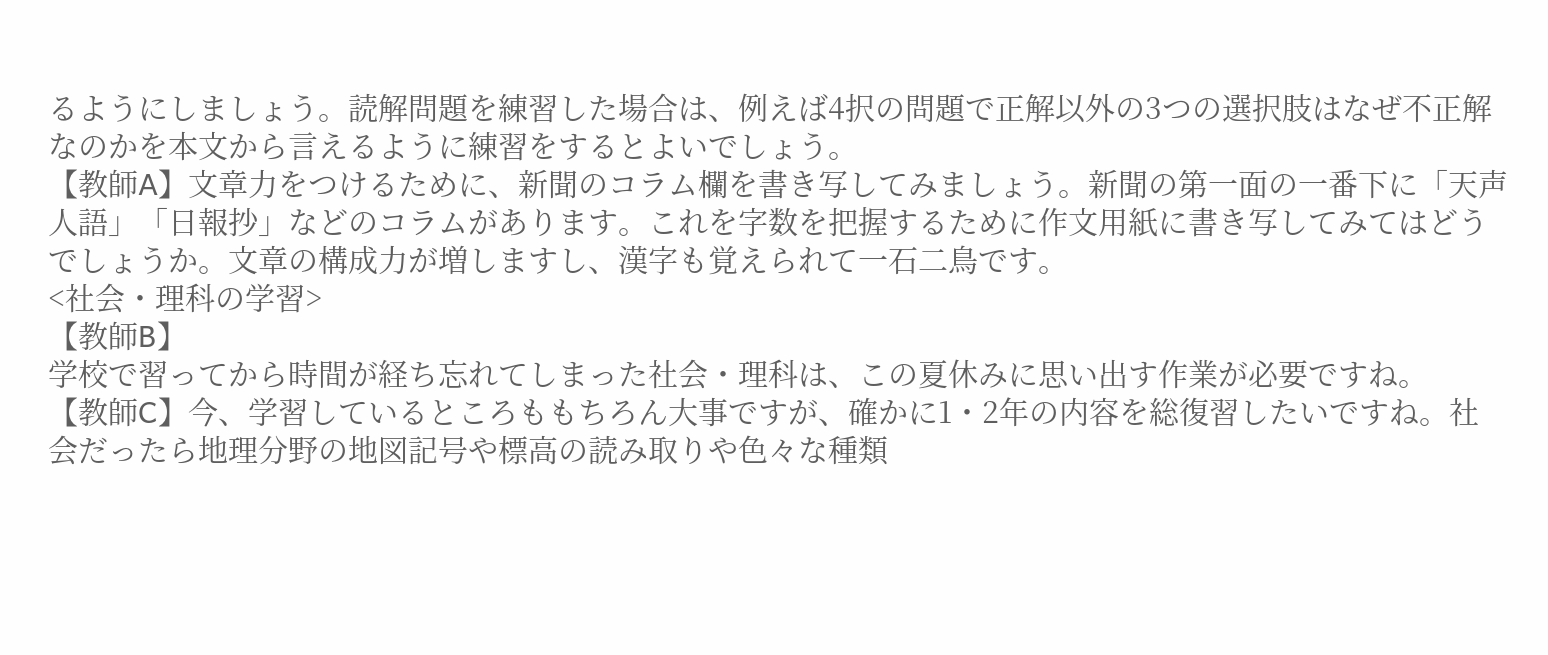るようにしましょう。読解問題を練習した場合は、例えば4択の問題で正解以外の3つの選択肢はなぜ不正解なのかを本文から言えるように練習をするとよいでしょう。
【教師A】文章力をつけるために、新聞のコラム欄を書き写してみましょう。新聞の第一面の一番下に「天声人語」「日報抄」などのコラムがあります。これを字数を把握するために作文用紙に書き写してみてはどうでしょうか。文章の構成力が増しますし、漢字も覚えられて一石二鳥です。
<社会・理科の学習>
【教師B】
学校で習ってから時間が経ち忘れてしまった社会・理科は、この夏休みに思い出す作業が必要ですね。
【教師C】今、学習しているところももちろん大事ですが、確かに1・2年の内容を総復習したいですね。社会だったら地理分野の地図記号や標高の読み取りや色々な種類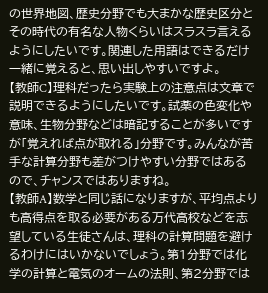の世界地図、歴史分野でも大まかな歴史区分とその時代の有名な人物くらいはスラスラ言えるようにしたいです。関連した用語はできるだけ一緒に覚えると、思い出しやすいですよ。
【教師C】理科だったら実験上の注意点は文章で説明できるようにしたいです。試薬の色変化や意味、生物分野などは暗記することが多いですが「覚えれば点が取れる」分野です。みんなが苦手な計算分野も差がつけやすい分野ではあるので、チャンスではありますね。
【教師A】数学と同じ話になりますが、平均点よりも高得点を取る必要がある万代高校などを志望している生徒さんは、理科の計算問題を避けるわけにはいかないでしょう。第1分野では化学の計算と電気のオームの法則、第2分野では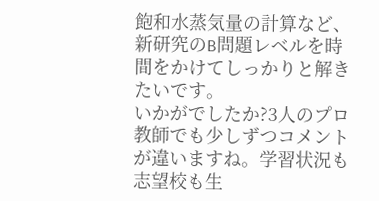飽和水蒸気量の計算など、新研究のB問題レベルを時間をかけてしっかりと解きたいです。
いかがでしたか?3人のプロ教師でも少しずつコメントが違いますね。学習状況も志望校も生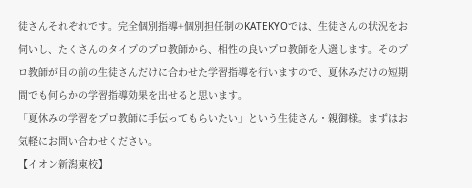徒さんそれぞれです。完全個別指導+個別担任制のKATEKYOでは、生徒さんの状況をお伺いし、たくさんのタイプのプロ教師から、相性の良いプロ教師を人選します。そのプロ教師が目の前の生徒さんだけに合わせた学習指導を行いますので、夏休みだけの短期間でも何らかの学習指導効果を出せると思います。
「夏休みの学習をプロ教師に手伝ってもらいたい」という生徒さん・親御様。まずはお気軽にお問い合わせください。
【イオン新潟東校】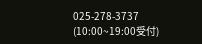025-278-3737
(10:00~19:00受付)